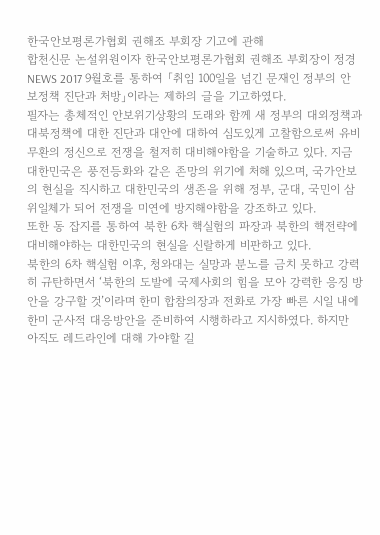한국안보평론가협회 권해조 부회장 기고에 관해
합천신문 논설위원이자 한국안보평론가협회 권해조 부회장이 정경NEWS 2017 9월호를 통하여 「취임 100일을 넘긴 문재인 정부의 안보정책 진단과 처방」이라는 제하의 글을 기고하였다.
필자는 총체적인 안보위기상황의 도래와 함께 새 정부의 대외정책과 대북정책에 대한 진단과 대안에 대하여 심도있게 고찰함으로써 유비무환의 정신으로 전쟁을 철저히 대비해야함을 기술하고 있다. 지금 대한민국은 풍전등화와 같은 존망의 위기에 처해 있으며, 국가안보의 현실을 직시하고 대한민국의 생존을 위해 정부, 군대, 국민이 삼위일체가 되어 전쟁을 미연에 방지해야함을 강조하고 있다.
또한 동 잡지를 통하여 북한 6차 핵실험의 파장과 북한의 핵전략에 대비해야하는 대한민국의 현실을 신랄하게 비판하고 있다.
북한의 6차 핵실험 이후, 청와대는 실망과 분노를 금치 못하고 강력히 규탄하면서 ‘북한의 도발에 국제사회의 힘을 모아 강력한 응징 방안을 강구할 것’이라며 한미 합참의장과 전화로 가장 빠른 시일 내에 한미 군사적 대응방안을 준비하여 시행하라고 지시하였다. 하지만 아직도 레드라인에 대해 가야할 길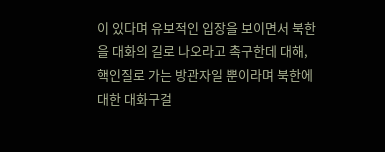이 있다며 유보적인 입장을 보이면서 북한을 대화의 길로 나오라고 촉구한데 대해, 핵인질로 가는 방관자일 뿐이라며 북한에 대한 대화구걸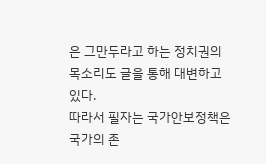은 그만두라고 하는 정치권의 목소리도 글을 통해 대변하고 있다.
따라서 필자는 국가안보정책은 국가의 존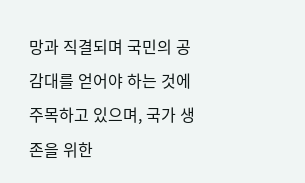망과 직결되며 국민의 공감대를 얻어야 하는 것에 주목하고 있으며, 국가 생존을 위한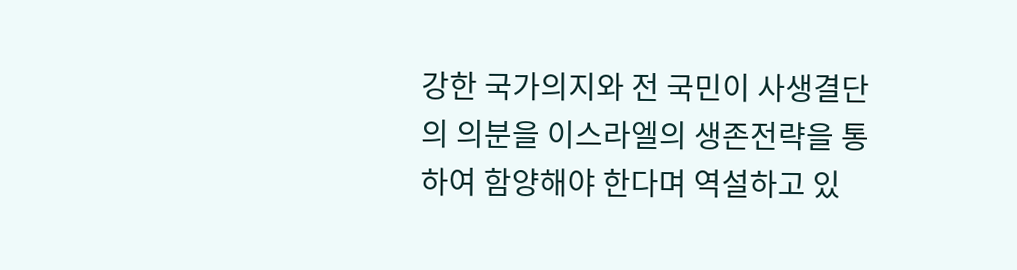강한 국가의지와 전 국민이 사생결단의 의분을 이스라엘의 생존전략을 통하여 함양해야 한다며 역설하고 있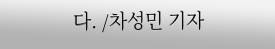다. /차성민 기자